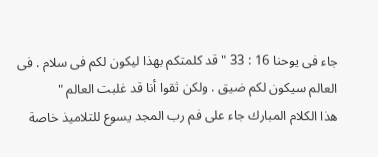جاء فى يوحنا 16 : 33 " قد كلمتكم بهذا ليكون لكم فى سلام . فى العالم سيكون لكم ضيق . ولكن ثقوا أنا قد غلبت العالم "
هذا الكلام المبارك جاء على فم رب المجد يسوع للتلاميذ خاصة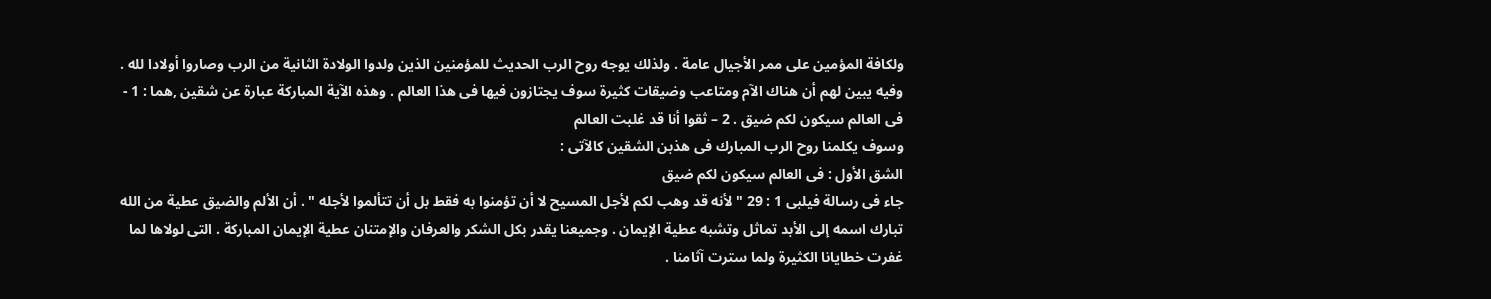ولكافة المؤمين على ممر الأجيال عامة . ولذلك يوجه روح الرب الحديث للمؤمنين الذين ولدوا الولادة الثانية من الرب وصاروا أولادا لله . وفيه يبين لهم أن هناك الآم ومتاعب وضيقات كثيرة سوف يجتازون فيها فى هذا العالم . وهذه الآية المباركة عبارة عن شقين ,هما : 1 - فى العالم سيكون لكم ضيق . 2 – ثقوا أنا قد غلبت العالم
وسوف يكلمنا روح الرب المبارك فى هذبن الشقين كالآتى :
الشق الأول : فى العالم سيكون لكم ضيق
جاء فى رسالة فيلبى 1 : 29 " لأنه قد وهب لكم لأجل المسيح لا أن تؤمنوا به فقط بل أن تتألموا لأجله " . أن الألم والضيق عطية من الله تبارك اسمه إلى الأبد تماثل وتشبه عطية الإيمان . وجميعنا يقدر بكل الشكر والعرفان والإمتنان عطية الإيمان المباركة . التى لولاها لما غفرت خطايانا الكثيرة ولما سترت آثامنا .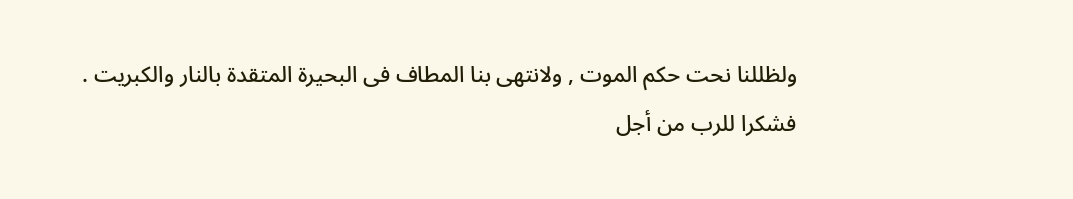ولظللنا نحت حكم الموت , ولانتهى بنا المطاف فى البحيرة المتقدة بالنار والكبريت .
فشكرا للرب من أجل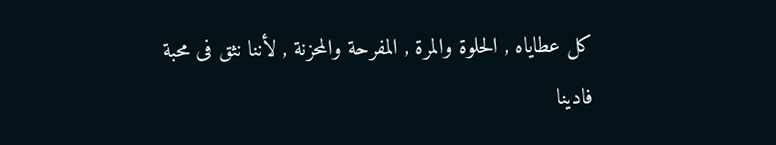كل عطاياه , الحلوة والمرة , المفرحة والمحزنة , لأننا نثق فى محبة فادينا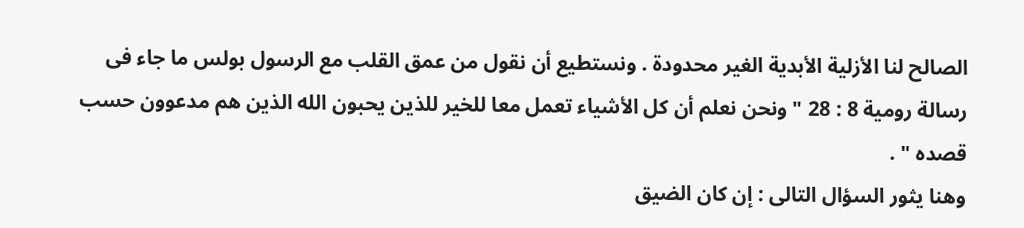الصالح لنا الأزلية الأبدية الغير محدودة . ونستطيع أن نقول من عمق القلب مع الرسول بولس ما جاء فى رسالة رومية 8 : 28 " ونحن نعلم أن كل الأشياء تعمل معا للخير للذين يحبون الله الذين هم مدعوون حسب قصده " .
وهنا يثور السؤال التالى : إن كان الضيق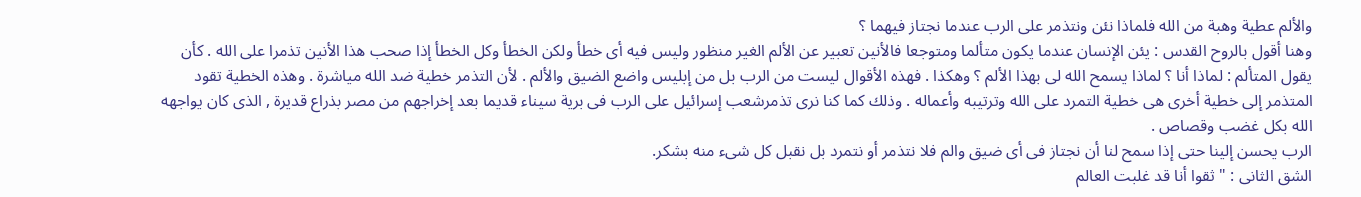والألم عطية وهبة من الله فلماذا نئن ونتذمر على الرب عندما نجتاز فيهما ؟
وهنا أقول بالروح القدس : يئن الإنسان عندما يكون متألما ومتوجعا فالأنين تعبير عن الألم الغير منظور وليس فيه أى خطأ ولكن الخطأ وكل الخطأ إذا صحب هذا الأنين تذمرا على الله . كأن يقول المتألم : لماذا أنا ؟ لماذا يسمح الله لى بهذا الألم ؟ وهكذا . فهذه الأقوال ليست من الرب بل من إبليس واضع الضيق والألم . لأن التذمر خطية ضد الله مياشرة . وهذه الخطية تقود المتذمر إلى خطية أخرى هى خطية التمرد على الله وترتيبه وأعماله . وذلك كما كنا نرى تذمرشعب إسرائيل على الرب فى برية سيناء قديما بعد إخراجهم من مصر بذراع قديرة , الذى كان يواجهه الله بكل غضب وقصاص .
الرب يحسن إلينا حتى إذا سمح لنا أن نجتاز فى أى ضيق والم فلا نتذمر أو نتمرد بل نقبل كل شىء منه بشكر.
الشق الثانى : " ثقوا أنا قد غلبت العالم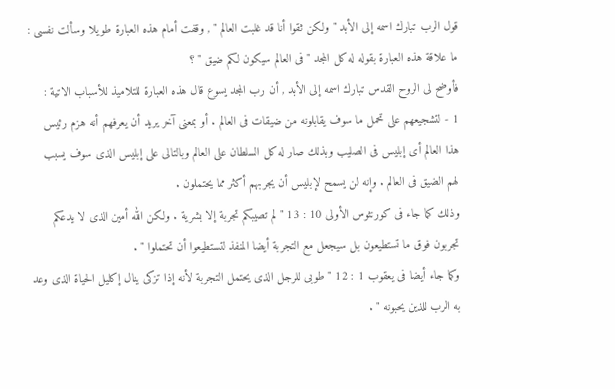قول الرب تبارك اسمه إلى الأبد " ولكن ثقوا أنا قد غلبت العالم " , وقفت أمام هذه العبارة طويلا وسألت نفسى : ما علاقة هذه العبارة بقوله له كل المجد " فى العالم سيكون لكم ضيق " ؟
فأوضح لى الروح القدس تبارك اسمه إلى الأبد , أن رب المجد يسوع قال هذه العبارة للتلاميذ للأسباب الاتية :
1 - لتشجيعهم على تحمل ما سوف يقابلونه من ضيقات فى العالم . أو بمعنى آخر يريد أن يعرفهم أنه هزم رئيس هذا العالم أى إبليس فى الصليب وبذلك صار له كل السلطان على العالم وبالتالى على إبليس الذى سوف يسبب لهم الضيق فى العالم . وإنه لن يسمح لإبليس أن يجربهم أكثر مما يحتملون .
وذلك كما جاء فى كورنثوس الأولى 10 : 13 " لم تصيبكم تجربة إلا بشرية . ولكن الله أمين الذى لا يدعكم تجربون فوق ما تستطيعون بل سيجعل مع التجربة أيضا المنفذ لتستطيعوا أن تحتملوا " .
وكما جاء أيضا فى يعقوب 1 : 12 " طوبى للرجل الذى يحتمل التجربة لأنه إذا تزكى ينال إكليل الحياة الذى وعد به الرب للذين يحبونه " .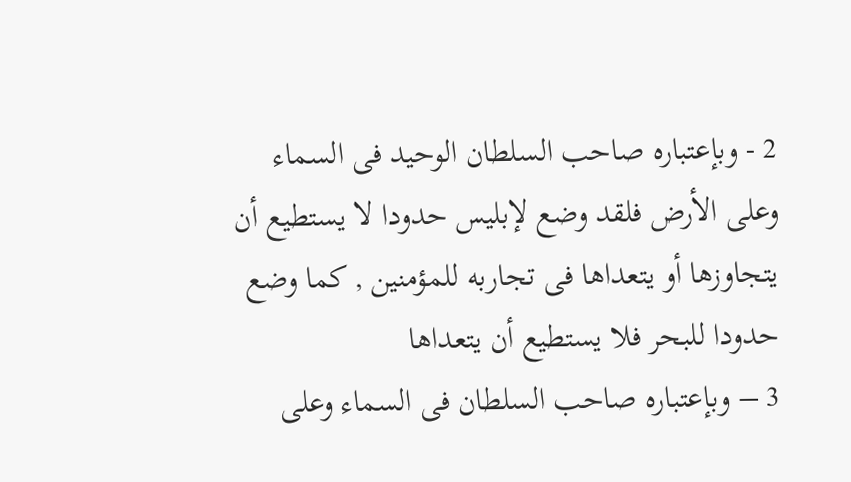2 - وبإعتباره صاحب السلطان الوحيد فى السماء وعلى الأرض فلقد وضع لإبليس حدودا لا يستطيع أن يتجاوزها أو يتعداها فى تجاربه للمؤمنين , كما وضع حدودا للبحر فلا يستطيع أن يتعداها
3 – وبإعتباره صاحب السلطان فى السماء وعلى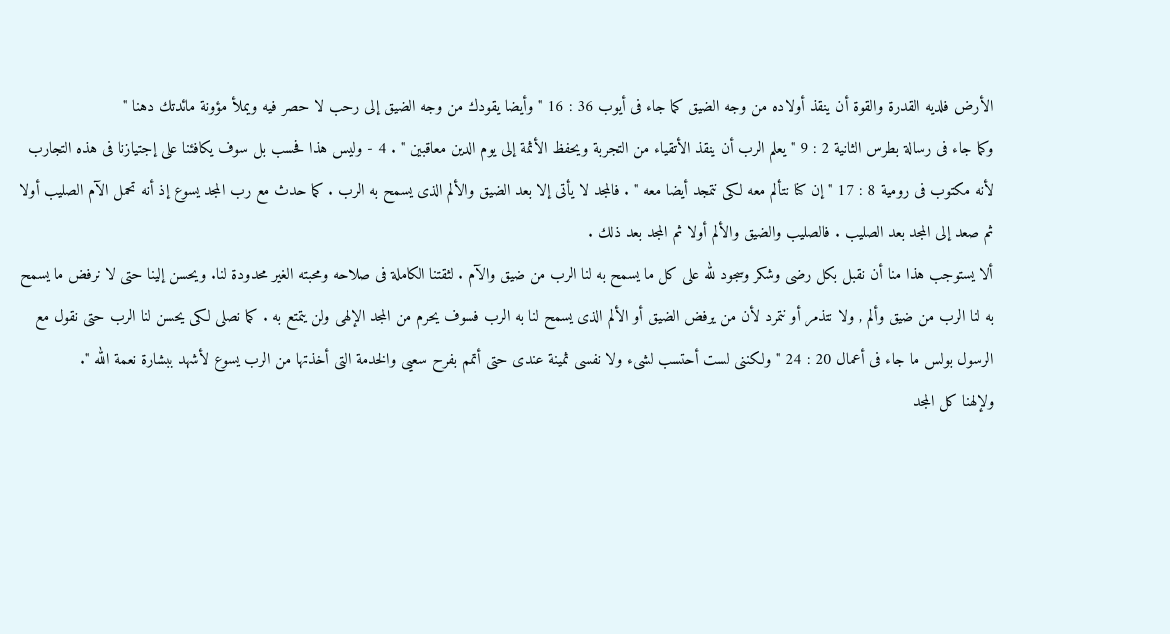الأرض فلديه القدرة والقوة أن ينقذ أولاده من وجه الضيق كما جاء فى أيوب 36 : 16 " وأيضا يقودك من وجه الضيق إلى رحب لا حصر فيه ويملأ مؤونة مائدتك دهنا "
وكما جاء فى رسالة بطرس الثانية 2 : 9 " يعلم الرب أن ينقذ الأتقياء من التجربة ويحفظ الأثمة إلى يوم الدين معاقبين " . 4 - وليس هذا فحسب بل سوف يكافئنا على إجتيازنا فى هذه التجارب لأنه مكتوب فى رومية 8 : 17 " إن كنا نتألم معه لكى نتمجد أيضا معه " . فالمجد لا يأتى إلا بعد الضيق والألم الذى يسمح به الرب . كما حدث مع رب المجد يسوع إذ أنه تحمل الآم الصليب أولا ثم صعد إلى المجد بعد الصليب . فالصليب والضيق والألم أولا ثم المجد بعد ذلك .
ألا يستوجب هذا منا أن نقبل بكل رضى وشكر وسجود لله على كل ما يسمح به لنا الرب من ضيق والآم . لثقتنا الكاملة فى صلاحه ومحبته الغير محدودة لنا. ويحسن إلينا حتى لا نرفض ما يسمح به لنا الرب من ضيق وألم , ولا نتذمر أو نتمرد لأن من يرفض الضيق أو الألم الذى يسمح لنا به الرب فسوف يحرم من المجد الإلهى ولن يتمتع به . كما نصلى لكى يحسن لنا الرب حتى نقول مع الرسول بولس ما جاء فى أعمال 20 : 24 " ولكننى لست أحتسب لشىء ولا نفسى ثمينة عندى حتى أتمم بفرح سعيى والخدمة التى أخذتها من الرب يسوع لأشهد ببشارة نعمة الله ".
ولإلهنا كل المجد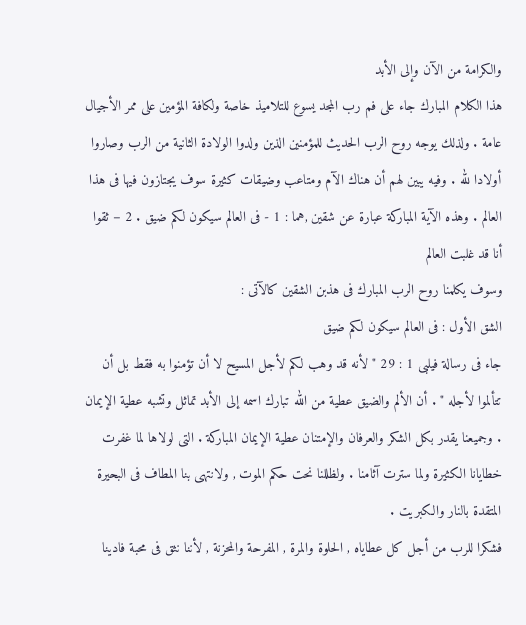والكرامة من الآن وإلى الأبد
هذا الكلام المبارك جاء على فم رب المجد يسوع للتلاميذ خاصة ولكافة المؤمين على ممر الأجيال عامة . ولذلك يوجه روح الرب الحديث للمؤمنين الذين ولدوا الولادة الثانية من الرب وصاروا أولادا لله . وفيه يبين لهم أن هناك الآم ومتاعب وضيقات كثيرة سوف يجتازون فيها فى هذا العالم . وهذه الآية المباركة عبارة عن شقين ,هما : 1 - فى العالم سيكون لكم ضيق . 2 – ثقوا أنا قد غلبت العالم
وسوف يكلمنا روح الرب المبارك فى هذبن الشقين كالآتى :
الشق الأول : فى العالم سيكون لكم ضيق
جاء فى رسالة فيلبى 1 : 29 " لأنه قد وهب لكم لأجل المسيح لا أن تؤمنوا به فقط بل أن تتألموا لأجله " . أن الألم والضيق عطية من الله تبارك اسمه إلى الأبد تماثل وتشبه عطية الإيمان . وجميعنا يقدر بكل الشكر والعرفان والإمتنان عطية الإيمان المباركة . التى لولاها لما غفرت خطايانا الكثيرة ولما سترت آثامنا . ولظللنا نحت حكم الموت , ولانتهى بنا المطاف فى البحيرة المتقدة بالنار والكبريت .
فشكرا للرب من أجل كل عطاياه , الحلوة والمرة , المفرحة والمحزنة , لأننا نثق فى محبة فادينا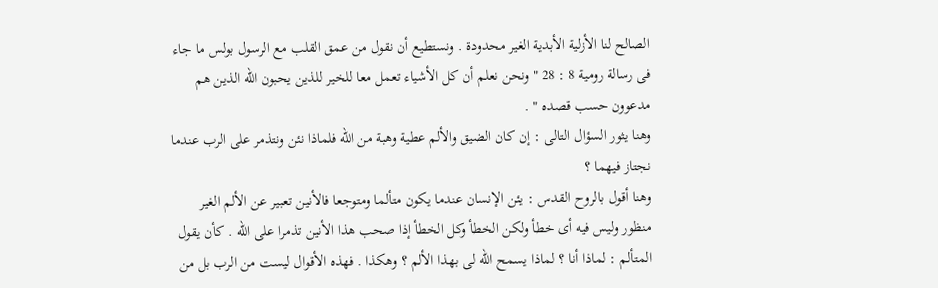الصالح لنا الأزلية الأبدية الغير محدودة . ونستطيع أن نقول من عمق القلب مع الرسول بولس ما جاء فى رسالة رومية 8 : 28 " ونحن نعلم أن كل الأشياء تعمل معا للخير للذين يحبون الله الذين هم مدعوون حسب قصده " .
وهنا يثور السؤال التالى : إن كان الضيق والألم عطية وهبة من الله فلماذا نئن ونتذمر على الرب عندما نجتاز فيهما ؟
وهنا أقول بالروح القدس : يئن الإنسان عندما يكون متألما ومتوجعا فالأنين تعبير عن الألم الغير منظور وليس فيه أى خطأ ولكن الخطأ وكل الخطأ إذا صحب هذا الأنين تذمرا على الله . كأن يقول المتألم : لماذا أنا ؟ لماذا يسمح الله لى بهذا الألم ؟ وهكذا . فهذه الأقوال ليست من الرب بل من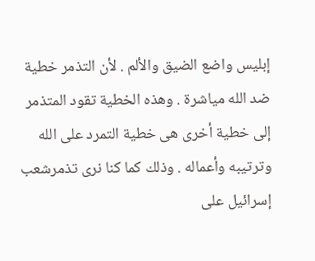إبليس واضع الضيق والألم . لأن التذمر خطية ضد الله مياشرة . وهذه الخطية تقود المتذمر إلى خطية أخرى هى خطية التمرد على الله وترتيبه وأعماله . وذلك كما كنا نرى تذمرشعب إسرائيل على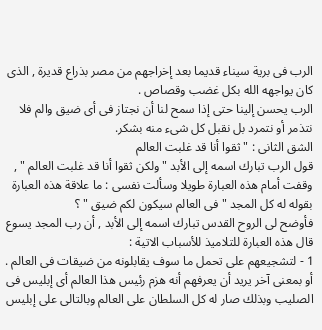الرب فى برية سيناء قديما بعد إخراجهم من مصر بذراع قديرة , الذى كان يواجهه الله بكل غضب وقصاص .
الرب يحسن إلينا حتى إذا سمح لنا أن نجتاز فى أى ضيق والم فلا نتذمر أو نتمرد بل نقبل كل شىء منه بشكر.
الشق الثانى : " ثقوا أنا قد غلبت العالم
قول الرب تبارك اسمه إلى الأبد " ولكن ثقوا أنا قد غلبت العالم " , وقفت أمام هذه العبارة طويلا وسألت نفسى : ما علاقة هذه العبارة بقوله له كل المجد " فى العالم سيكون لكم ضيق " ؟
فأوضح لى الروح القدس تبارك اسمه إلى الأبد , أن رب المجد يسوع قال هذه العبارة للتلاميذ للأسباب الاتية :
1 - لتشجيعهم على تحمل ما سوف يقابلونه من ضيقات فى العالم . أو بمعنى آخر يريد أن يعرفهم أنه هزم رئيس هذا العالم أى إبليس فى الصليب وبذلك صار له كل السلطان على العالم وبالتالى على إبليس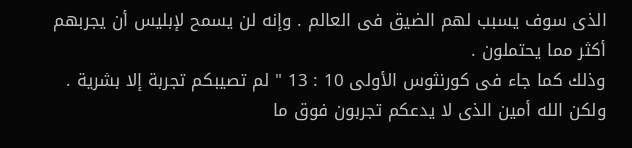الذى سوف يسبب لهم الضيق فى العالم . وإنه لن يسمح لإبليس أن يجربهم أكثر مما يحتملون .
وذلك كما جاء فى كورنثوس الأولى 10 : 13 " لم تصيبكم تجربة إلا بشرية . ولكن الله أمين الذى لا يدعكم تجربون فوق ما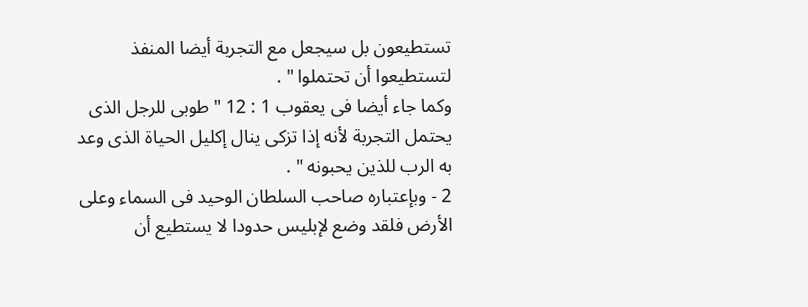تستطيعون بل سيجعل مع التجربة أيضا المنفذ لتستطيعوا أن تحتملوا " .
وكما جاء أيضا فى يعقوب 1 : 12 " طوبى للرجل الذى يحتمل التجربة لأنه إذا تزكى ينال إكليل الحياة الذى وعد به الرب للذين يحبونه " .
2 - وبإعتباره صاحب السلطان الوحيد فى السماء وعلى الأرض فلقد وضع لإبليس حدودا لا يستطيع أن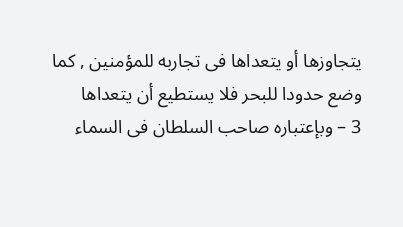يتجاوزها أو يتعداها فى تجاربه للمؤمنين , كما وضع حدودا للبحر فلا يستطيع أن يتعداها
3 – وبإعتباره صاحب السلطان فى السماء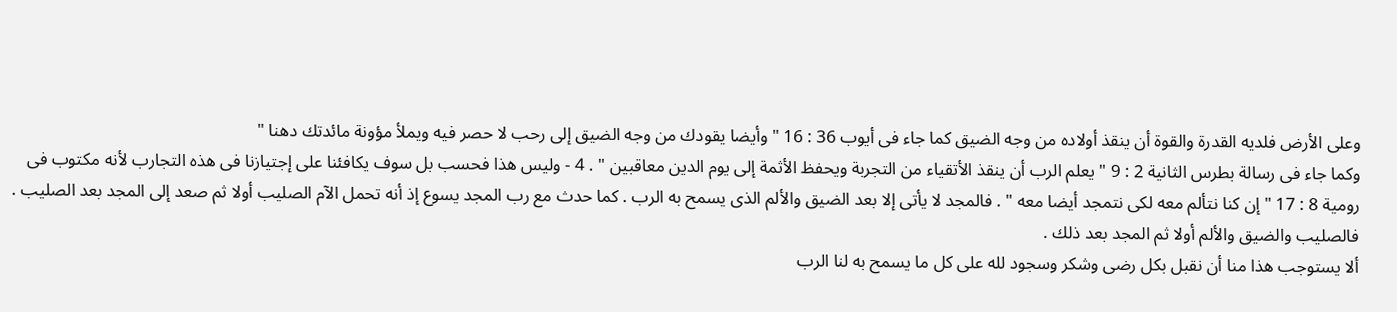وعلى الأرض فلديه القدرة والقوة أن ينقذ أولاده من وجه الضيق كما جاء فى أيوب 36 : 16 " وأيضا يقودك من وجه الضيق إلى رحب لا حصر فيه ويملأ مؤونة مائدتك دهنا "
وكما جاء فى رسالة بطرس الثانية 2 : 9 " يعلم الرب أن ينقذ الأتقياء من التجربة ويحفظ الأثمة إلى يوم الدين معاقبين " . 4 - وليس هذا فحسب بل سوف يكافئنا على إجتيازنا فى هذه التجارب لأنه مكتوب فى رومية 8 : 17 " إن كنا نتألم معه لكى نتمجد أيضا معه " . فالمجد لا يأتى إلا بعد الضيق والألم الذى يسمح به الرب . كما حدث مع رب المجد يسوع إذ أنه تحمل الآم الصليب أولا ثم صعد إلى المجد بعد الصليب . فالصليب والضيق والألم أولا ثم المجد بعد ذلك .
ألا يستوجب هذا منا أن نقبل بكل رضى وشكر وسجود لله على كل ما يسمح به لنا الرب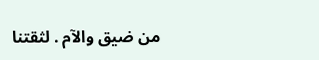من ضيق والآم . لثقتنا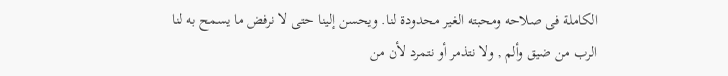الكاملة فى صلاحه ومحبته الغير محدودة لنا. ويحسن إلينا حتى لا نرفض ما يسمح به لنا الرب من ضيق وألم , ولا نتذمر أو نتمرد لأن من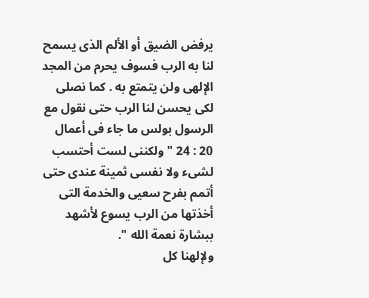يرفض الضيق أو الألم الذى يسمح لنا به الرب فسوف يحرم من المجد الإلهى ولن يتمتع به . كما نصلى لكى يحسن لنا الرب حتى نقول مع الرسول بولس ما جاء فى أعمال 20 : 24 " ولكننى لست أحتسب لشىء ولا نفسى ثمينة عندى حتى أتمم بفرح سعيى والخدمة التى أخذتها من الرب يسوع لأشهد ببشارة نعمة الله ".
ولإلهنا كل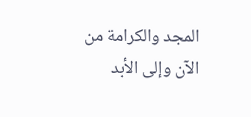المجد والكرامة من الآن وإلى الأبد